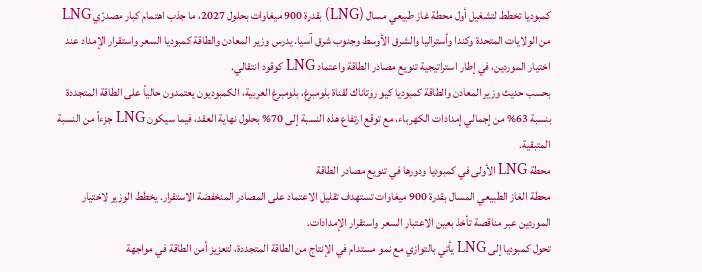كمبوديا تخطط لتشغيل أول محطة غاز طبيعي مسال (LNG) بقدرة 900 ميغاوات بحلول 2027، ما جذب اهتمام كبار مصدرّي LNG من الولايات المتحدة وكندا وأستراليا والشرق الأوسط وجنوب شرق آسيا. يدرس وزير المعادن والطاقة كمبوديا السعر واستقرار الإمداد عند اختيار الموردين، في إطار استراتيجية تنويع مصادر الطاقة واعتماد LNG كوقود انتقالي.
بحسب حديث وزير المعادن والطاقة كمبوديا كيو روتاناك لقناة بلومبرغ، بلومبرغ العربية، الكمبوديون يعتمدون حالياً على الطاقة المتجددة بنسبة 63% من إجمالي إمدادات الكهرباء، مع توقع ارتفاع هذه النسبة إلى 70% بحلول نهاية العقد، فيما سيكون LNG جزءاً من النسبة المتبقية.
محطة LNG الأولى في كمبوديا ودورها في تنويع مصادر الطاقة
محطة الغاز الطبيعي المسال بقدرة 900 ميغاوات تستهدف تقليل الاعتماد على المصادر المنخفضة الاستقرار. يخطط الوزير لاختيار الموردين عبر مناقصة تأخذ بعين الاعتبار السعر واستقرار الإمدادات.
تحول كمبوديا إلى LNG يأتي بالتوازي مع نمو مستدام في الإنتاج من الطاقة المتجددة، لتعزيز أمن الطاقة في مواجهة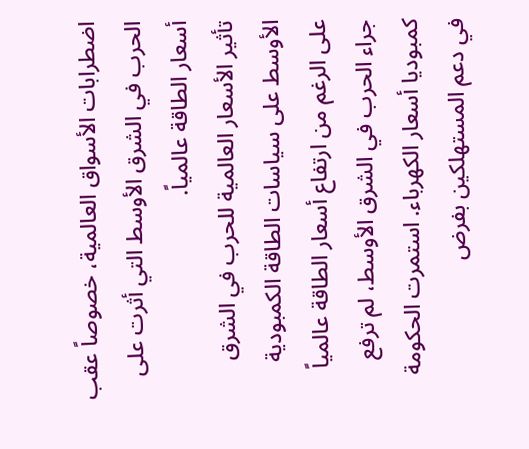اضطرابات الأسواق العالمية، خصوصاً عقب الحرب في الشرق الأوسط التي أثرت على أسعار الطاقة عالمياً.
تأثير الأسعار العالمية للحرب في الشرق الأوسط على سياسات الطاقة الكمبودية
على الرغم من ارتفاع أسعار الطاقة عالمياً جراء الحرب في الشرق الأوسط، لم ترفع كمبوديا أسعار الكهرباء. استمرت الحكومة في دعم المستهلكين بفرض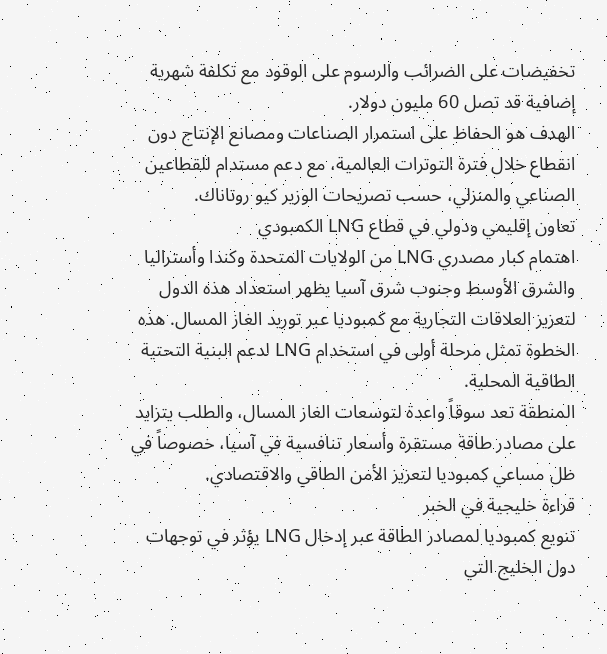تخفيضات على الضرائب والرسوم على الوقود مع تكلفة شهرية إضافية قد تصل 60 مليون دولار.
الهدف هو الحفاظ على استمرار الصناعات ومصانع الإنتاج دون انقطاع خلال فترة التوترات العالمية، مع دعم مستدام للقطاعين الصناعي والمنزلي، حسب تصريحات الوزير كيو روتاناك.
تعاون إقليمي ودولي في قطاع LNG الكمبودي
اهتمام كبار مصدري LNG من الولايات المتحدة وكندا وأستراليا والشرق الأوسط وجنوب شرق آسيا يظهر استعداد هذه الدول لتعزيز العلاقات التجارية مع كمبوديا عبر توريد الغاز المسال. هذه الخطوة تمثل مرحلة أولى في استخدام LNG لدعم البنية التحتية الطاقية المحلية.
المنطقة تعد سوقاً واعدة لتوسعات الغاز المسال، والطلب يتزايد على مصادر طاقة مستقرة وأسعار تنافسية في آسيا، خصوصاً في ظل مساعي كمبوديا لتعزيز الأمن الطاقي والاقتصادي.
قراءة خليجية في الخبر
تنويع كمبوديا لمصادر الطاقة عبر إدخال LNG يؤثر في توجهات دول الخليج التي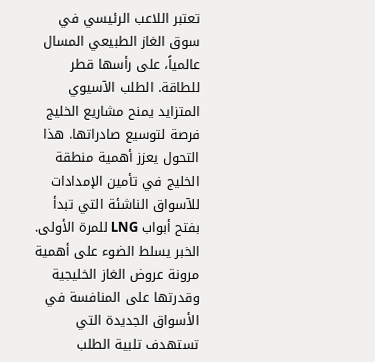تعتبر اللاعب الرئيسي في سوق الغاز الطبيعي المسال عالمياً، على رأسها قطر للطاقة. الطلب الآسيوي المتزايد يمنح مشاريع الخليج فرصة لتوسيع صادراتها. هذا التحول يعزز أهمية منطقة الخليج في تأمين الإمدادات للآسواق الناشئة التي تبدأ بفتح أبواب LNG للمرة الأولى.
الخبر يسلط الضوء على أهمية مرونة عروض الغاز الخليجية وقدرتها على المنافسة في الأسواق الجديدة التي تستهدف تلبية الطلب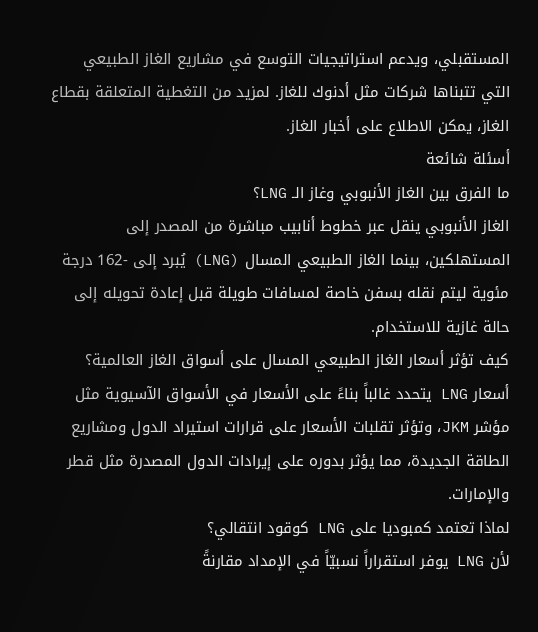المستقبلي، ويدعم استراتيجيات التوسع في مشاريع الغاز الطبيعي التي تتبناها شركات مثل أدنوك للغاز. لمزيد من التغطية المتعلقة بقطاع الغاز، يمكن الاطلاع على أخبار الغاز.
أسئلة شائعة
ما الفرق بين الغاز الأنبوبي وغاز الـ LNG؟
الغاز الأنبوبي ينقل عبر خطوط أنابيب مباشرة من المصدر إلى المستهلكين، بينما الغاز الطبيعي المسال (LNG) يُبرد إلى -162 درجة مئوية ليتم نقله بسفن خاصة لمسافات طويلة قبل إعادة تحويله إلى حالة غازية للاستخدام.
كيف تؤثر أسعار الغاز الطبيعي المسال على أسواق الغاز العالمية؟
أسعار LNG يتحدد غالباً بناءً على الأسعار في الأسواق الآسيوية مثل مؤشر JKM، وتؤثر تقلبات الأسعار على قرارات استيراد الدول ومشاريع الطاقة الجديدة، مما يؤثر بدوره على إيرادات الدول المصدرة مثل قطر والإمارات.
لماذا تعتمد كمبوديا على LNG كوقود انتقالي؟
لأن LNG يوفر استقراراً نسبيّاً في الإمداد مقارنةً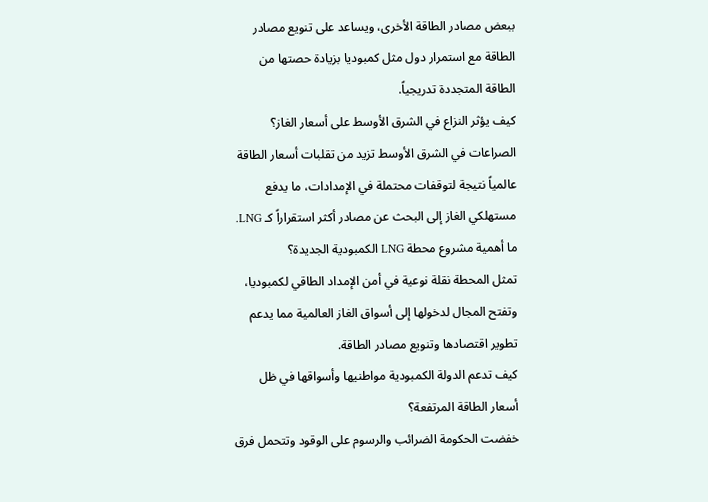ببعض مصادر الطاقة الأخرى، ويساعد على تنويع مصادر الطاقة مع استمرار دول مثل كمبوديا بزيادة حصتها من الطاقة المتجددة تدريجياً.
كيف يؤثر النزاع في الشرق الأوسط على أسعار الغاز؟
الصراعات في الشرق الأوسط تزيد من تقلبات أسعار الطاقة عالمياً نتيجة لتوقفات محتملة في الإمدادات، ما يدفع مستهلكي الغاز إلى البحث عن مصادر أكثر استقراراً كـ LNG.
ما أهمية مشروع محطة LNG الكمبودية الجديدة؟
تمثل المحطة نقلة نوعية في أمن الإمداد الطاقي لكمبوديا، وتفتح المجال لدخولها إلى أسواق الغاز العالمية مما يدعم تطوير اقتصادها وتنويع مصادر الطاقة.
كيف تدعم الدولة الكمبودية مواطنيها وأسواقها في ظل أسعار الطاقة المرتفعة؟
خفضت الحكومة الضرائب والرسوم على الوقود وتتحمل فرق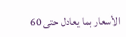الأسعار بما يعادل حتى 60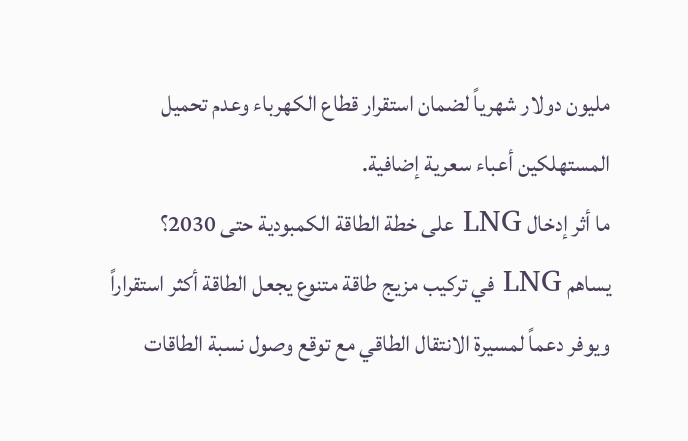مليون دولار شهرياً لضمان استقرار قطاع الكهرباء وعدم تحميل المستهلكين أعباء سعرية إضافية.
ما أثر إدخال LNG على خطة الطاقة الكمبودية حتى 2030؟
يساهم LNG في تركيب مزيج طاقة متنوع يجعل الطاقة أكثر استقراراً ويوفر دعماً لمسيرة الانتقال الطاقي مع توقع وصول نسبة الطاقات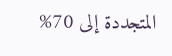المتجددة إلى 70%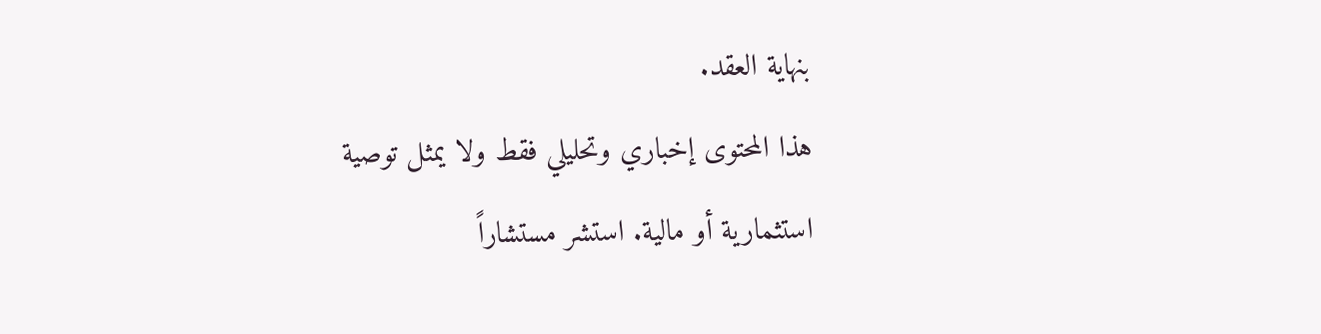بنهاية العقد.
هذا المحتوى إخباري وتحليلي فقط ولا يمثل توصية استثمارية أو مالية. استشر مستشاراً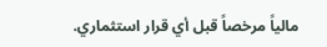مالياً مرخصاً قبل أي قرار استثماري.